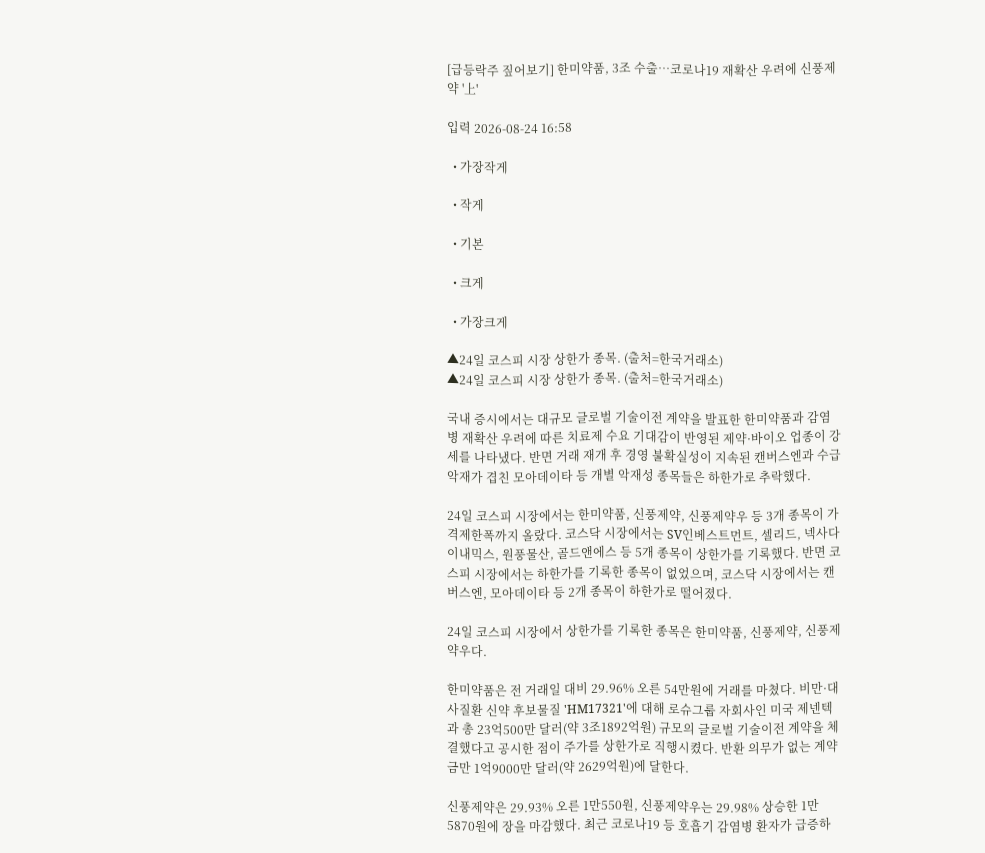[급등락주 짚어보기] 한미약품, 3조 수출…코로나19 재확산 우려에 신풍제약 '上'

입력 2026-08-24 16:58

  • 가장작게

  • 작게

  • 기본

  • 크게

  • 가장크게

▲24일 코스피 시장 상한가 종목. (출처=한국거래소)
▲24일 코스피 시장 상한가 종목. (출처=한국거래소)

국내 증시에서는 대규모 글로벌 기술이전 계약을 발표한 한미약품과 감염병 재확산 우려에 따른 치료제 수요 기대감이 반영된 제약·바이오 업종이 강세를 나타냈다. 반면 거래 재개 후 경영 불확실성이 지속된 캔버스엔과 수급 악재가 겹친 모아데이타 등 개별 악재성 종목들은 하한가로 추락했다.

24일 코스피 시장에서는 한미약품, 신풍제약, 신풍제약우 등 3개 종목이 가격제한폭까지 올랐다. 코스닥 시장에서는 SV인베스트먼트, 셀리드, 넥사다이내믹스, 원풍물산, 골드앤에스 등 5개 종목이 상한가를 기록했다. 반면 코스피 시장에서는 하한가를 기록한 종목이 없었으며, 코스닥 시장에서는 캔버스엔, 모아데이타 등 2개 종목이 하한가로 떨어졌다.

24일 코스피 시장에서 상한가를 기록한 종목은 한미약품, 신풍제약, 신풍제약우다.

한미약품은 전 거래일 대비 29.96% 오른 54만원에 거래를 마쳤다. 비만·대사질환 신약 후보물질 'HM17321'에 대해 로슈그룹 자회사인 미국 제넨텍과 총 23억500만 달러(약 3조1892억원) 규모의 글로벌 기술이전 계약을 체결했다고 공시한 점이 주가를 상한가로 직행시켰다. 반환 의무가 없는 계약금만 1억9000만 달러(약 2629억원)에 달한다.

신풍제약은 29.93% 오른 1만550원, 신풍제약우는 29.98% 상승한 1만5870원에 장을 마감했다. 최근 코로나19 등 호흡기 감염병 환자가 급증하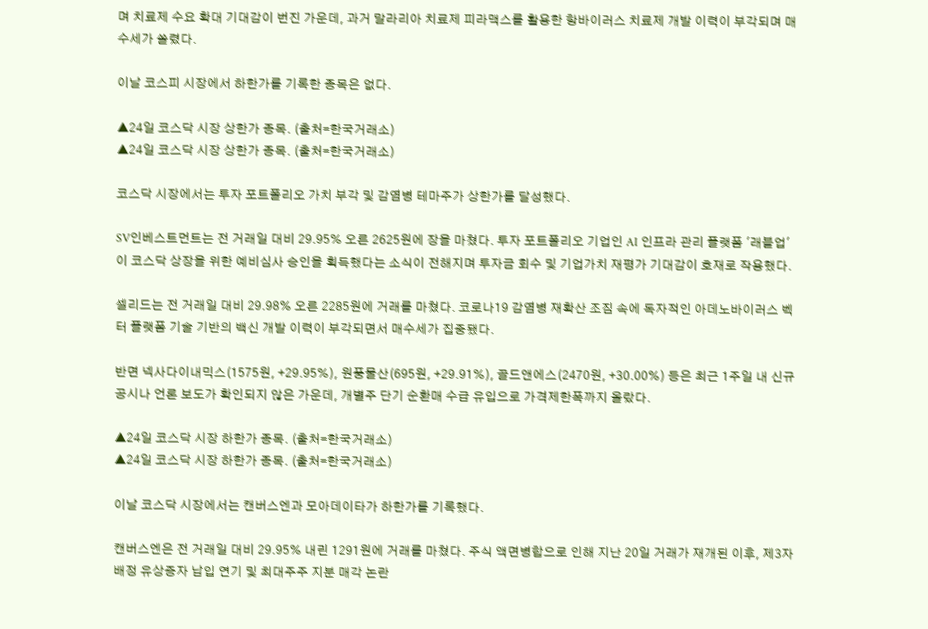며 치료제 수요 확대 기대감이 번진 가운데, 과거 말라리아 치료제 피라맥스를 활용한 항바이러스 치료제 개발 이력이 부각되며 매수세가 쏠렸다.

이날 코스피 시장에서 하한가를 기록한 종목은 없다.

▲24일 코스닥 시장 상한가 종목. (출처=한국거래소)
▲24일 코스닥 시장 상한가 종목. (출처=한국거래소)

코스닥 시장에서는 투자 포트폴리오 가치 부각 및 감염병 테마주가 상한가를 달성했다.

SV인베스트먼트는 전 거래일 대비 29.95% 오른 2625원에 장을 마쳤다. 투자 포트폴리오 기업인 AI 인프라 관리 플랫폼 '래블업'이 코스닥 상장을 위한 예비심사 승인을 획득했다는 소식이 전해지며 투자금 회수 및 기업가치 재평가 기대감이 호재로 작용했다.

셀리드는 전 거래일 대비 29.98% 오른 2285원에 거래를 마쳤다. 코로나19 감염병 재확산 조짐 속에 독자적인 아데노바이러스 벡터 플랫폼 기술 기반의 백신 개발 이력이 부각되면서 매수세가 집중됐다.

반면 넥사다이내믹스(1575원, +29.95%), 원풍물산(695원, +29.91%), 골드앤에스(2470원, +30.00%) 등은 최근 1주일 내 신규 공시나 언론 보도가 확인되지 않은 가운데, 개별주 단기 순환매 수급 유입으로 가격제한폭까지 올랐다.

▲24일 코스닥 시장 하한가 종목. (출처=한국거래소)
▲24일 코스닥 시장 하한가 종목. (출처=한국거래소)

이날 코스닥 시장에서는 캔버스엔과 모아데이타가 하한가를 기록했다.

캔버스엔은 전 거래일 대비 29.95% 내린 1291원에 거래를 마쳤다. 주식 액면병합으로 인해 지난 20일 거래가 재개된 이후, 제3자배정 유상증자 납입 연기 및 최대주주 지분 매각 논란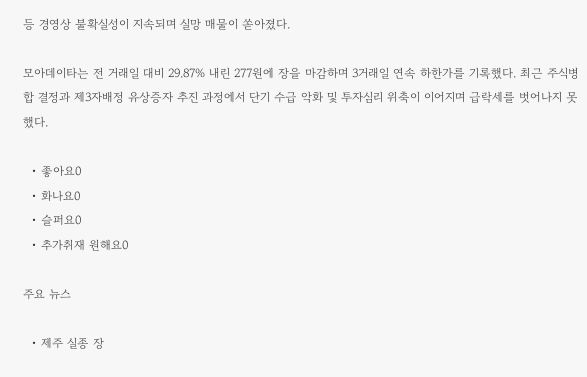등 경영상 불확실성이 지속되며 실망 매물이 쏟아졌다.

모아데이타는 전 거래일 대비 29.87% 내린 277원에 장을 마감하며 3거래일 연속 하한가를 기록했다. 최근 주식병합 결정과 제3자배정 유상증자 추진 과정에서 단기 수급 악화 및 투자심리 위축이 이어지며 급락세를 벗어나지 못했다.

  • 좋아요0
  • 화나요0
  • 슬퍼요0
  • 추가취재 원해요0

주요 뉴스

  • 제주 실종 장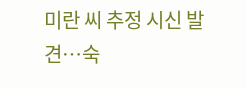미란 씨 추정 시신 발견…숙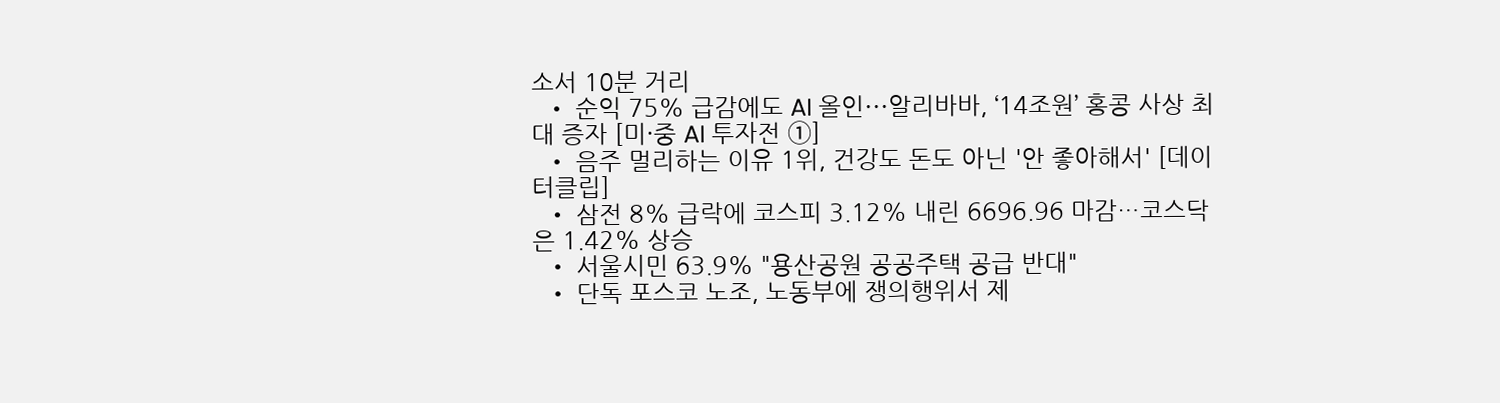소서 10분 거리
  • 순익 75% 급감에도 AI 올인⋯알리바바, ‘14조원’ 홍콩 사상 최대 증자 [미·중 AI 투자전 ①]
  • 음주 멀리하는 이유 1위, 건강도 돈도 아닌 '안 좋아해서' [데이터클립]
  • 삼전 8% 급락에 코스피 3.12% 내린 6696.96 마감…코스닥은 1.42% 상승
  • 서울시민 63.9% "용산공원 공공주택 공급 반대"
  • 단독 포스코 노조, 노동부에 쟁의행위서 제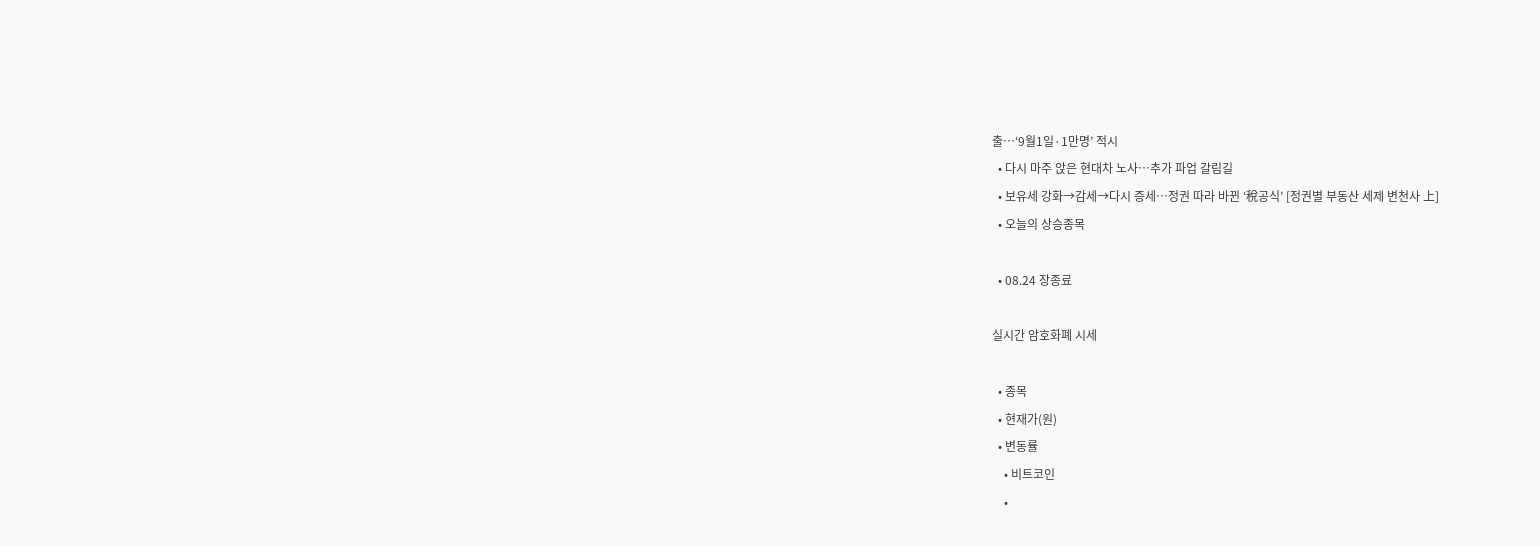출…‘9월1일·1만명’ 적시
  • 다시 마주 앉은 현대차 노사…추가 파업 갈림길
  • 보유세 강화→감세→다시 증세…정권 따라 바뀐 ‘稅공식’ [정권별 부동산 세제 변천사 上]
  • 오늘의 상승종목

  • 08.24 장종료

실시간 암호화폐 시세

  • 종목
  • 현재가(원)
  • 변동률
    • 비트코인
    •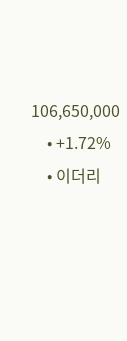106,650,000
    • +1.72%
    • 이더리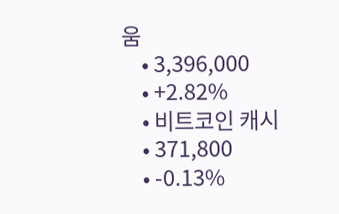움
    • 3,396,000
    • +2.82%
    • 비트코인 캐시
    • 371,800
    • -0.13%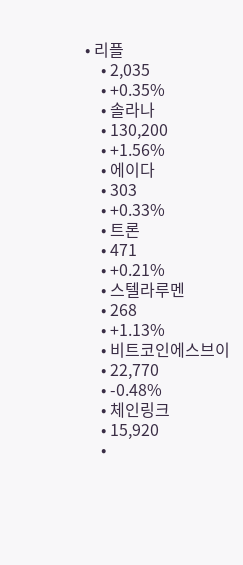• 리플
    • 2,035
    • +0.35%
    • 솔라나
    • 130,200
    • +1.56%
    • 에이다
    • 303
    • +0.33%
    • 트론
    • 471
    • +0.21%
    • 스텔라루멘
    • 268
    • +1.13%
    • 비트코인에스브이
    • 22,770
    • -0.48%
    • 체인링크
    • 15,920
    •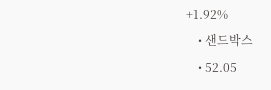+1.92%
    • 샌드박스
    • 52.05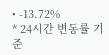• -13.72%
* 24시간 변동률 기준